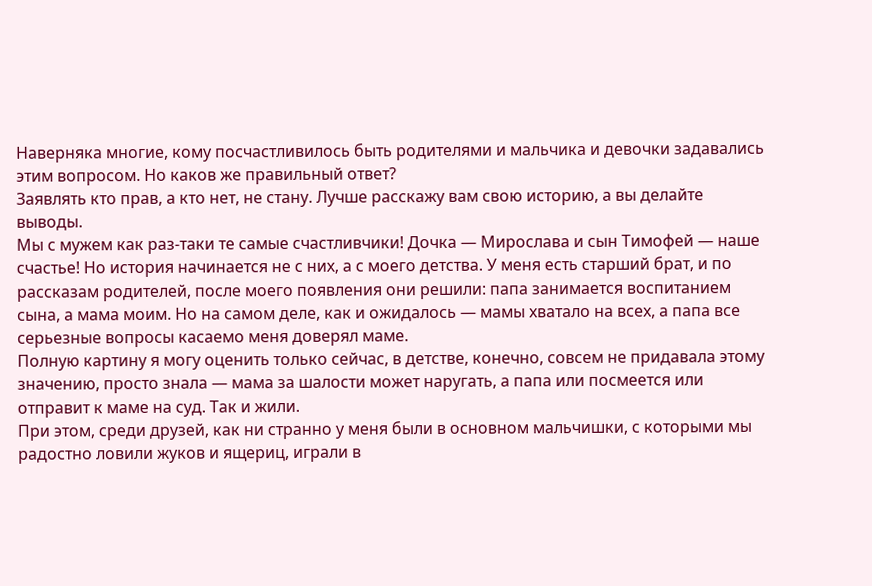Наверняка многие, кому посчастливилось быть родителями и мальчика и девочки задавались этим вопросом. Но каков же правильный ответ?
Заявлять кто прав, а кто нет, не стану. Лучше расскажу вам свою историю, а вы делайте выводы.
Мы с мужем как раз-таки те самые счастливчики! Дочка — Мирослава и сын Тимофей — наше счастье! Но история начинается не с них, а с моего детства. У меня есть старший брат, и по рассказам родителей, после моего появления они решили: папа занимается воспитанием сына, а мама моим. Но на самом деле, как и ожидалось — мамы хватало на всех, а папа все серьезные вопросы касаемо меня доверял маме.
Полную картину я могу оценить только сейчас, в детстве, конечно, совсем не придавала этому значению, просто знала — мама за шалости может наругать, а папа или посмеется или отправит к маме на суд. Так и жили.
При этом, среди друзей, как ни странно у меня были в основном мальчишки, с которыми мы радостно ловили жуков и ящериц, играли в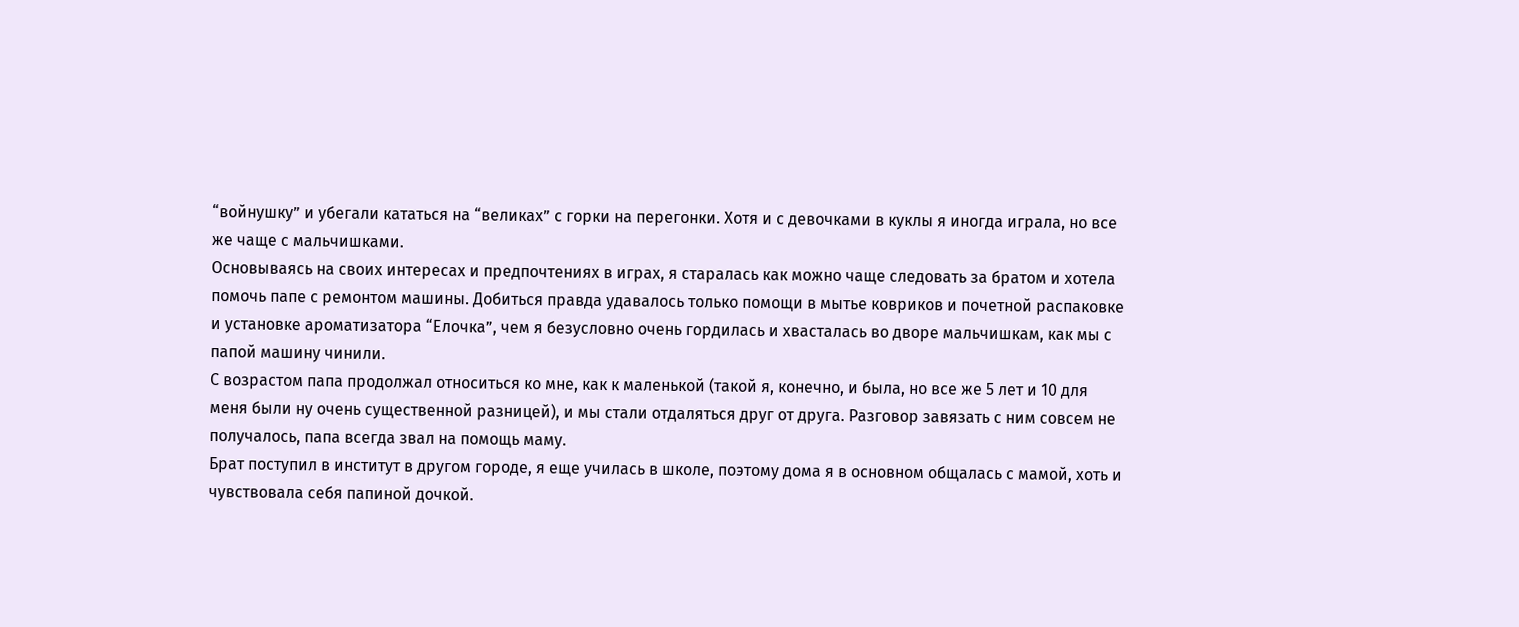“войнушку” и убегали кататься на “великах” с горки на перегонки. Хотя и с девочками в куклы я иногда играла, но все же чаще с мальчишками.
Основываясь на своих интересах и предпочтениях в играх, я старалась как можно чаще следовать за братом и хотела помочь папе с ремонтом машины. Добиться правда удавалось только помощи в мытье ковриков и почетной распаковке и установке ароматизатора “Елочка”, чем я безусловно очень гордилась и хвасталась во дворе мальчишкам, как мы с папой машину чинили.
С возрастом папа продолжал относиться ко мне, как к маленькой (такой я, конечно, и была, но все же 5 лет и 10 для меня были ну очень существенной разницей), и мы стали отдаляться друг от друга. Разговор завязать с ним совсем не получалось, папа всегда звал на помощь маму.
Брат поступил в институт в другом городе, я еще училась в школе, поэтому дома я в основном общалась с мамой, хоть и чувствовала себя папиной дочкой.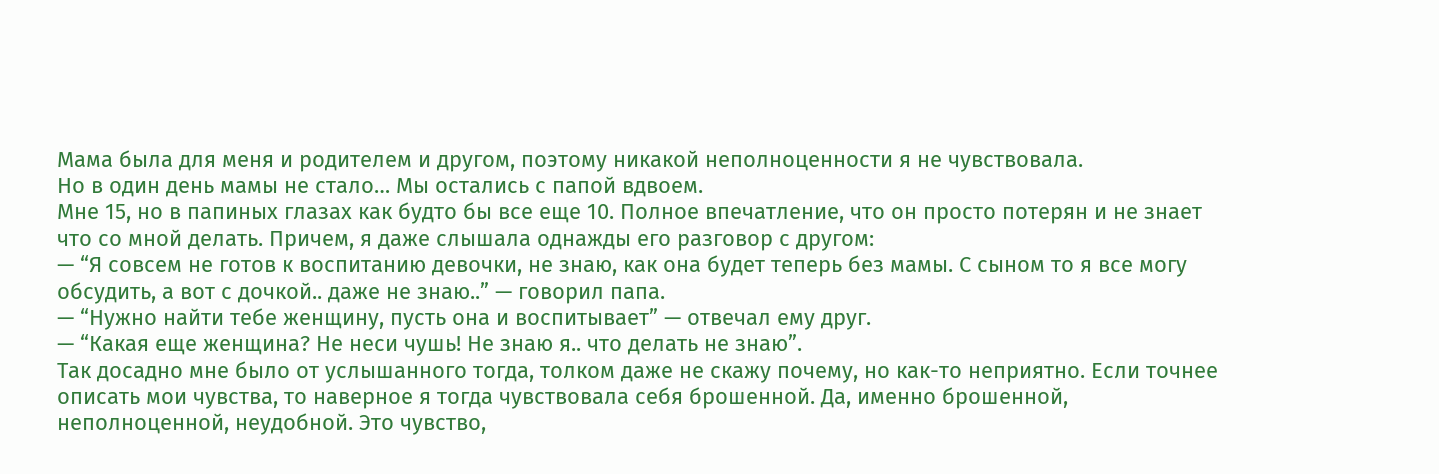Мама была для меня и родителем и другом, поэтому никакой неполноценности я не чувствовала.
Но в один день мамы не стало… Мы остались с папой вдвоем.
Мне 15, но в папиных глазах как будто бы все еще 10. Полное впечатление, что он просто потерян и не знает что со мной делать. Причем, я даже слышала однажды его разговор с другом:
— “Я совсем не готов к воспитанию девочки, не знаю, как она будет теперь без мамы. С сыном то я все могу обсудить, а вот с дочкой.. даже не знаю..” — говорил папа.
— “Нужно найти тебе женщину, пусть она и воспитывает” — отвечал ему друг.
— “Какая еще женщина? Не неси чушь! Не знаю я.. что делать не знаю”.
Так досадно мне было от услышанного тогда, толком даже не скажу почему, но как-то неприятно. Если точнее описать мои чувства, то наверное я тогда чувствовала себя брошенной. Да, именно брошенной, неполноценной, неудобной. Это чувство,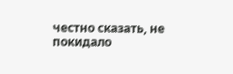честно сказать, не покидало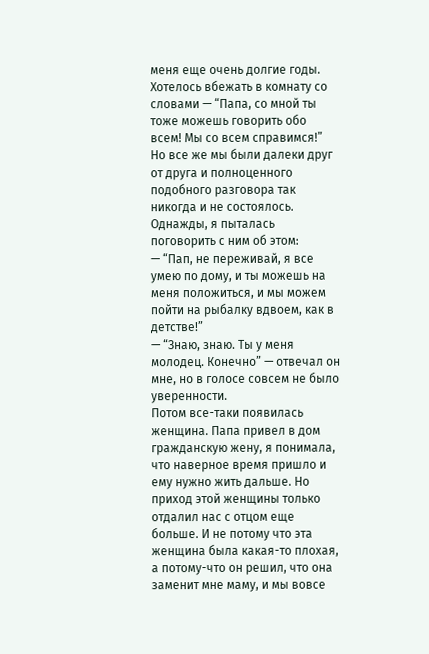меня еще очень долгие годы. Хотелось вбежать в комнату со словами — “Папа, со мной ты тоже можешь говорить обо всем! Мы со всем справимся!” Но все же мы были далеки друг от друга и полноценного подобного разговора так никогда и не состоялось.
Однажды, я пыталась поговорить с ним об этом:
— “Пап, не переживай, я все умею по дому, и ты можешь на меня положиться, и мы можем пойти на рыбалку вдвоем, как в детстве!”
— “Знаю, знаю. Ты у меня молодец. Конечно” — отвечал он мне, но в голосе совсем не было уверенности.
Потом все-таки появилась женщина. Папа привел в дом гражданскую жену, я понимала, что наверное время пришло и ему нужно жить дальше. Но приход этой женщины только отдалил нас с отцом еще больше. И не потому что эта женщина была какая-то плохая, а потому-что он решил, что она заменит мне маму, и мы вовсе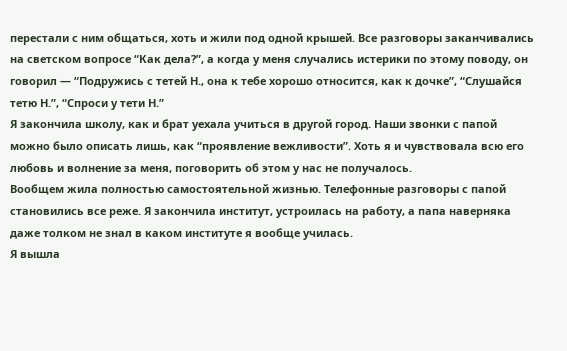перестали с ним общаться, хоть и жили под одной крышей. Все разговоры заканчивались на светском вопросе “Как дела?”, а когда у меня случались истерики по этому поводу, он говорил — “Подружись с тетей Н., она к тебе хорошо относится, как к дочке”, “Слушайся тетю Н.”, “Спроси у тети Н.”
Я закончила школу, как и брат уехала учиться в другой город. Наши звонки с папой можно было описать лишь, как “проявление вежливости”. Хоть я и чувствовала всю его любовь и волнение за меня, поговорить об этом у нас не получалось.
Вообщем жила полностью самостоятельной жизнью. Телефонные разговоры с папой становились все реже. Я закончила институт, устроилась на работу, а папа наверняка даже толком не знал в каком институте я вообще училась.
Я вышла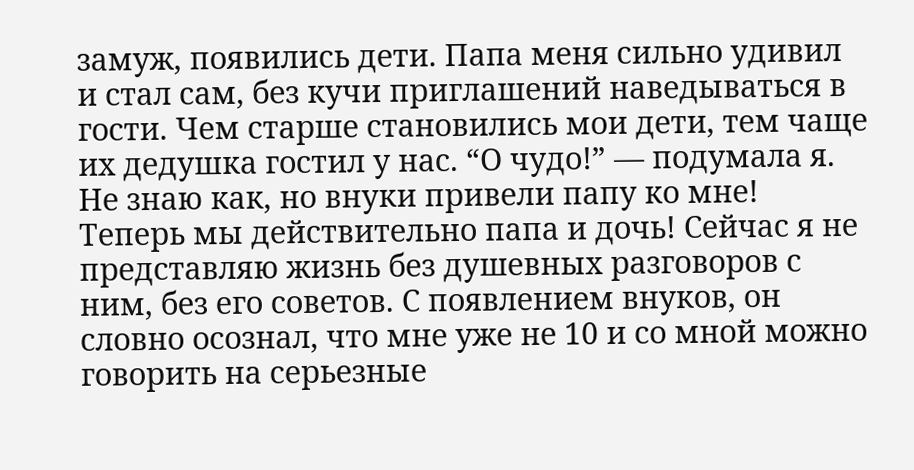замуж, появились дети. Папа меня сильно удивил и стал сам, без кучи приглашений наведываться в гости. Чем старше становились мои дети, тем чаще их дедушка гостил у нас. “О чудо!” — подумала я. Не знаю как, но внуки привели папу ко мне! Теперь мы действительно папа и дочь! Сейчас я не представляю жизнь без душевных разговоров с ним, без его советов. С появлением внуков, он словно осознал, что мне уже не 10 и со мной можно говорить на серьезные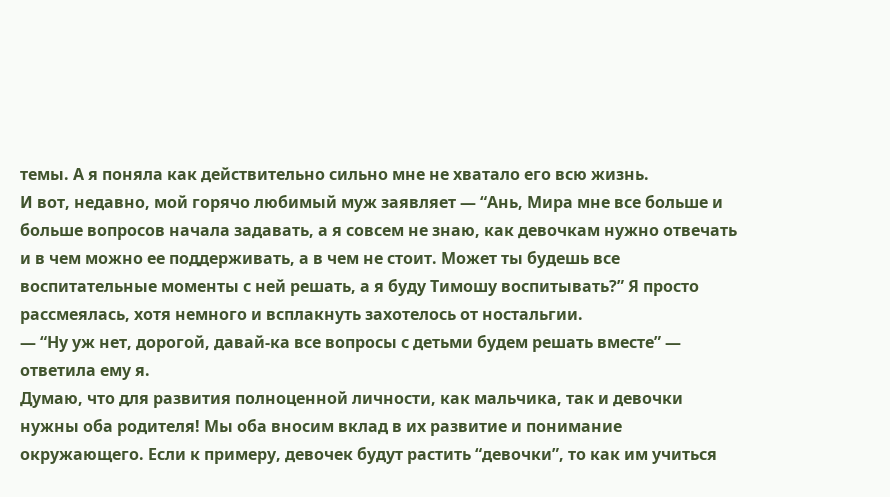темы. А я поняла как действительно сильно мне не хватало его всю жизнь.
И вот, недавно, мой горячо любимый муж заявляет — “Ань, Мира мне все больше и больше вопросов начала задавать, а я совсем не знаю, как девочкам нужно отвечать и в чем можно ее поддерживать, а в чем не стоит. Может ты будешь все воспитательные моменты с ней решать, а я буду Тимошу воспитывать?” Я просто рассмеялась, хотя немного и всплакнуть захотелось от ностальгии.
— “Ну уж нет, дорогой, давай-ка все вопросы с детьми будем решать вместе” — ответила ему я.
Думаю, что для развития полноценной личности, как мальчика, так и девочки нужны оба родителя! Мы оба вносим вклад в их развитие и понимание окружающего. Если к примеру, девочек будут растить “девочки”, то как им учиться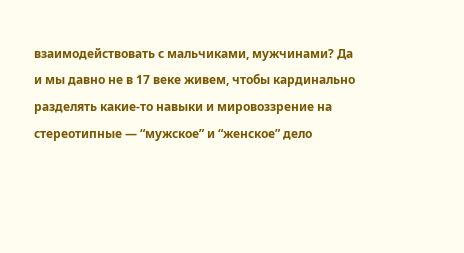взаимодействовать с мальчиками, мужчинами? Да и мы давно не в 17 веке живем, чтобы кардинально разделять какие-то навыки и мировоззрение на стереотипные — “мужское” и “женское” дело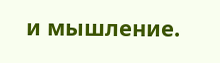и мышление.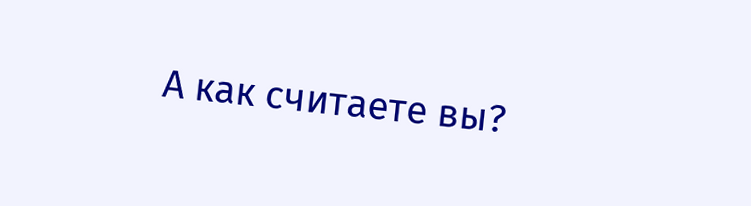А как считаете вы?